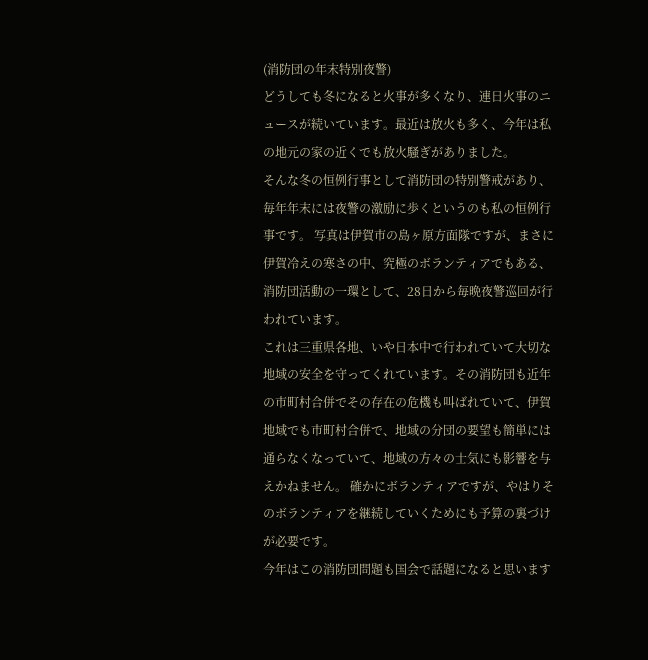(消防団の年末特別夜警)
どうしても冬になると火事が多くなり、連日火事のニュースが続いています。最近は放火も多く、今年は私の地元の家の近くでも放火騒ぎがありました。
そんな冬の恒例行事として消防団の特別警戒があり、毎年年末には夜警の激励に歩くというのも私の恒例行事です。 写真は伊賀市の島ヶ原方面隊ですが、まさに伊賀冷えの寒さの中、究極のボランティアでもある、消防団活動の一環として、28日から毎晩夜警巡回が行われています。
これは三重県各地、いや日本中で行われていて大切な地域の安全を守ってくれています。その消防団も近年の市町村合併でその存在の危機も叫ばれていて、伊賀地域でも市町村合併で、地域の分団の要望も簡単には通らなくなっていて、地域の方々の士気にも影響を与えかねません。 確かにボランティアですが、やはりそのボランティアを継続していくためにも予算の裏づけが必要です。
今年はこの消防団問題も国会で話題になると思います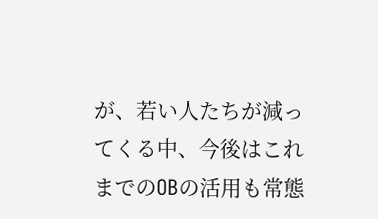が、若い人たちが減ってくる中、今後はこれまでのOBの活用も常態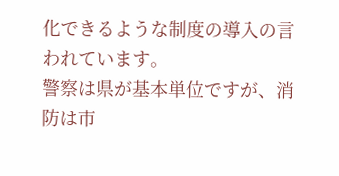化できるような制度の導入の言われています。
警察は県が基本単位ですが、消防は市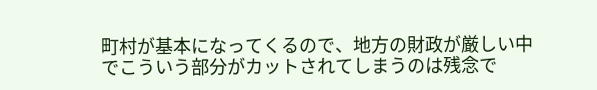町村が基本になってくるので、地方の財政が厳しい中でこういう部分がカットされてしまうのは残念で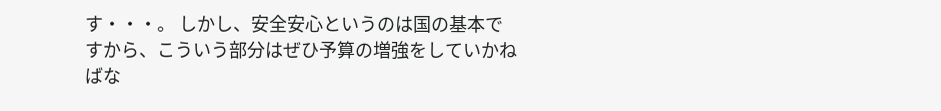す・・・。 しかし、安全安心というのは国の基本ですから、こういう部分はぜひ予算の増強をしていかねばな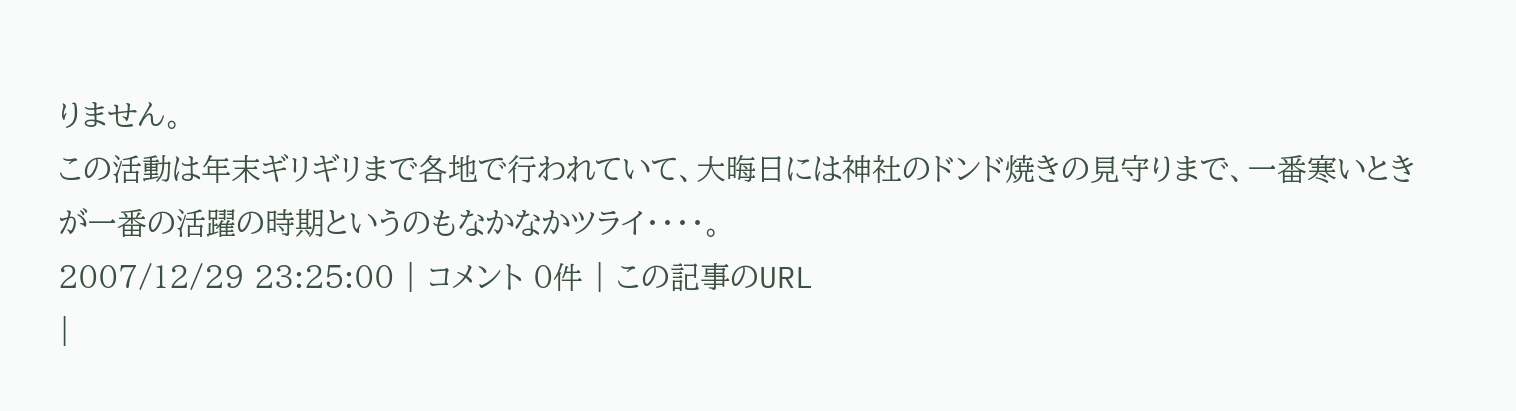りません。
この活動は年末ギリギリまで各地で行われていて、大晦日には神社のドンド焼きの見守りまで、一番寒いときが一番の活躍の時期というのもなかなかツライ・・・・。
2007/12/29 23:25:00 | コメント 0件 | この記事のURL
|